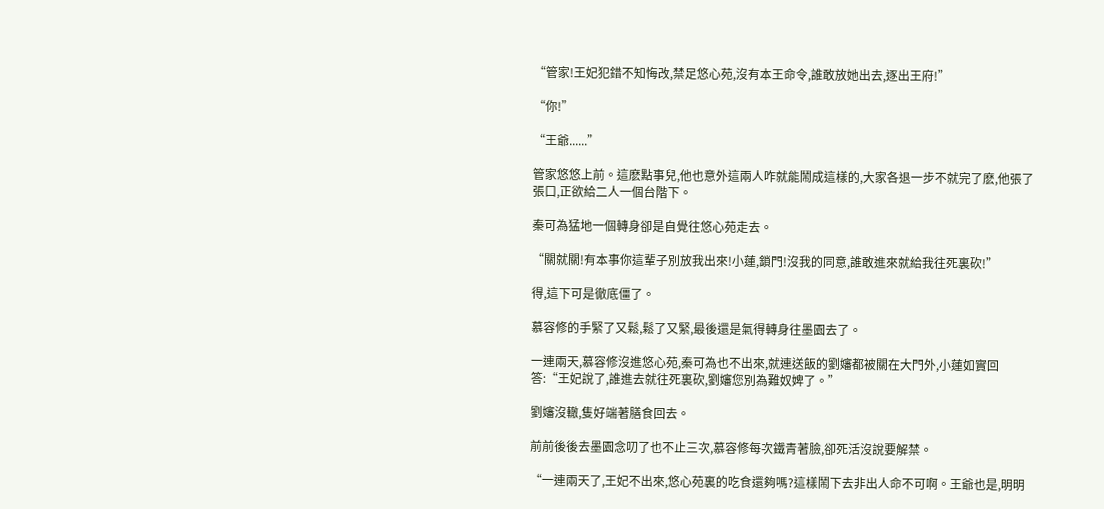“管家!王妃犯錯不知悔改,禁足悠心苑,沒有本王命令,誰敢放她出去,逐出王府!”

“你!”

“王爺......”

管家悠悠上前。這麽點事兒,他也意外這兩人咋就能鬧成這樣的,大家各退一步不就完了麽,他張了張口,正欲給二人一個台階下。

秦可為猛地一個轉身卻是自覺往悠心苑走去。

“關就關!有本事你這輩子別放我出來!小蓮,鎖門!沒我的同意,誰敢進來就給我往死裏砍!”

得,這下可是徹底僵了。

慕容修的手緊了又鬆,鬆了又緊,最後還是氣得轉身往墨園去了。

一連兩天,慕容修沒進悠心苑,秦可為也不出來,就連送飯的劉嬸都被關在大門外,小蓮如實回答:“王妃說了,誰進去就往死裏砍,劉嬸您別為難奴婢了。”

劉嬸沒轍,隻好端著膳食回去。

前前後後去墨園念叨了也不止三次,慕容修每次鐵青著臉,卻死活沒說要解禁。

“一連兩天了,王妃不出來,悠心苑裏的吃食還夠嗎?這樣鬧下去非出人命不可啊。王爺也是,明明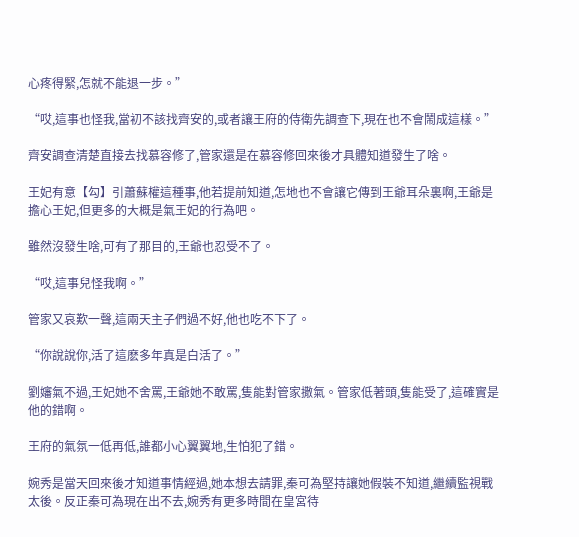心疼得緊,怎就不能退一步。”

“哎,這事也怪我,當初不該找齊安的,或者讓王府的侍衛先調查下,現在也不會鬧成這樣。”

齊安調查清楚直接去找慕容修了,管家還是在慕容修回來後才具體知道發生了啥。

王妃有意【勾】引蕭蘇權這種事,他若提前知道,怎地也不會讓它傳到王爺耳朵裏啊,王爺是擔心王妃,但更多的大概是氣王妃的行為吧。

雖然沒發生啥,可有了那目的,王爺也忍受不了。

“哎,這事兒怪我啊。”

管家又哀歎一聲,這兩天主子們過不好,他也吃不下了。

“你說說你,活了這麽多年真是白活了。”

劉嬸氣不過,王妃她不舍罵,王爺她不敢罵,隻能對管家撒氣。管家低著頭,隻能受了,這確實是他的錯啊。

王府的氣氛一低再低,誰都小心翼翼地,生怕犯了錯。

婉秀是當天回來後才知道事情經過,她本想去請罪,秦可為堅持讓她假裝不知道,繼續監視戰太後。反正秦可為現在出不去,婉秀有更多時間在皇宮待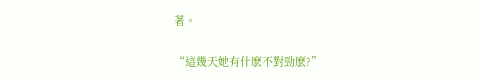著。

“這幾天她有什麽不對勁麽?”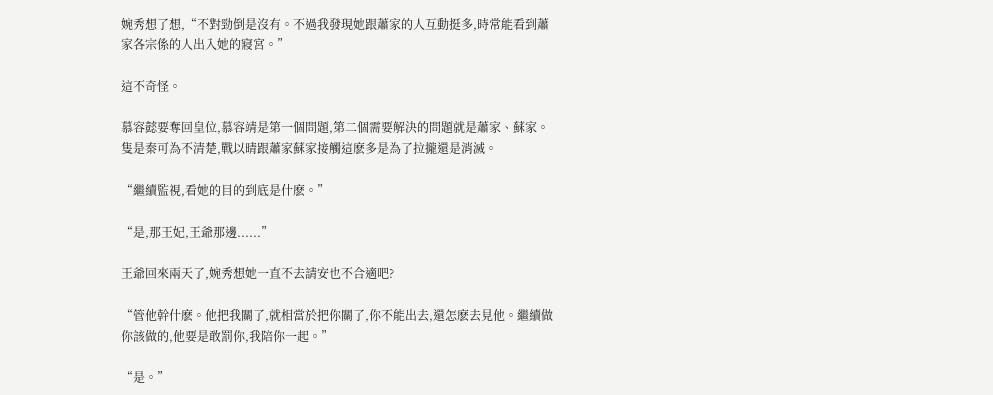婉秀想了想,“不對勁倒是沒有。不過我發現她跟蕭家的人互動挺多,時常能看到蕭家各宗係的人出入她的寢宮。”

這不奇怪。

慕容懿要奪回皇位,慕容靖是第一個問題,第二個需要解決的問題就是蕭家、蘇家。隻是秦可為不清楚,戰以晴跟蕭家蘇家接觸這麽多是為了拉攏還是消滅。

“繼續監視,看她的目的到底是什麽。”

“是,那王妃,王爺那邊......”

王爺回來兩天了,婉秀想她一直不去請安也不合適吧?

“管他幹什麽。他把我關了,就相當於把你關了,你不能出去,還怎麽去見他。繼續做你該做的,他要是敢罰你,我陪你一起。”

“是。”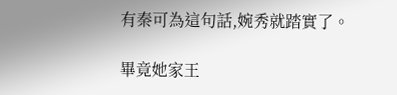有秦可為這句話,婉秀就踏實了。

畢竟她家王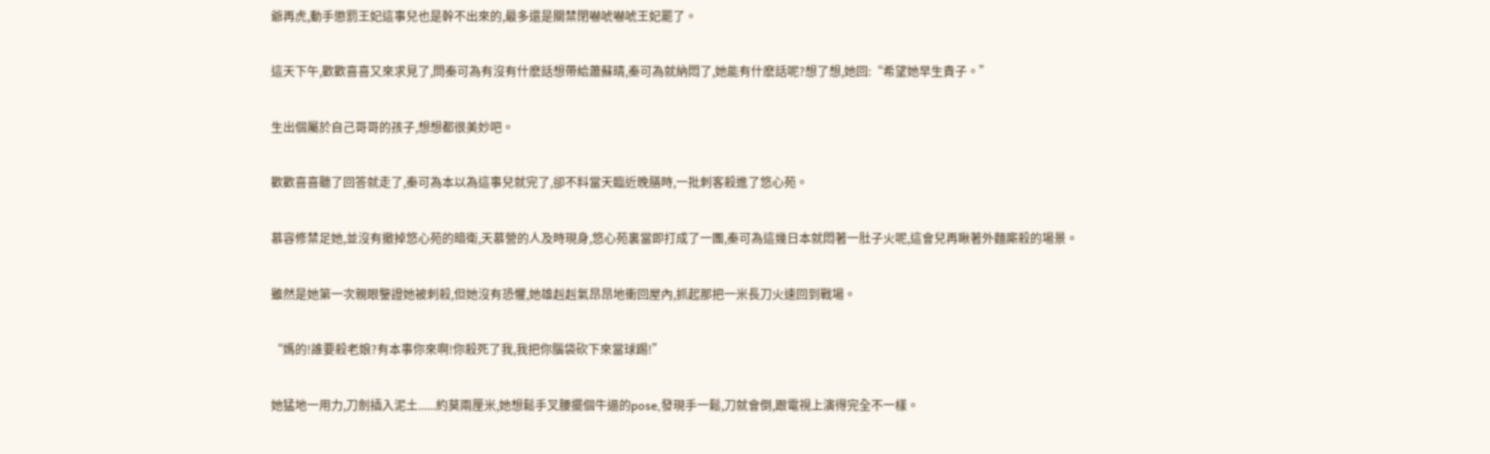爺再虎,動手懲罰王妃這事兒也是幹不出來的,最多還是關禁閉嚇唬嚇唬王妃罷了。

這天下午,歡歡喜喜又來求見了,問秦可為有沒有什麽話想帶給蕭蘇晴,秦可為就納悶了,她能有什麽話呢?想了想,她回:“希望她早生貴子。”

生出個屬於自己哥哥的孩子,想想都很美妙吧。

歡歡喜喜聽了回答就走了,秦可為本以為這事兒就完了,卻不料當天臨近晚膳時,一批刺客殺進了悠心苑。

慕容修禁足她,並沒有撤掉悠心苑的暗衛,天慕營的人及時現身,悠心苑裏當即打成了一團,秦可為這幾日本就悶著一肚子火呢,這會兒再瞅著外麵廝殺的場景。

雖然是她第一次親眼鑒證她被刺殺,但她沒有恐懼,她雄赳赳氣昂昂地衝回屋內,抓起那把一米長刀火速回到戰場。

“媽的!誰要殺老娘?有本事你來啊!你殺死了我,我把你腦袋砍下來當球踢!”

她猛地一用力,刀劍插入泥土......約莫兩厘米,她想鬆手叉腰擺個牛逼的pose,發現手一鬆,刀就會倒,跟電視上演得完全不一樣。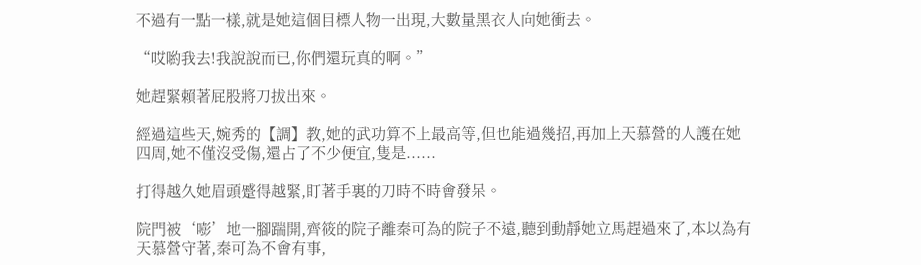不過有一點一樣,就是她這個目標人物一出現,大數量黑衣人向她衝去。

“哎喲我去!我說說而已,你們還玩真的啊。”

她趕緊賴著屁股將刀拔出來。

經過這些天,婉秀的【調】教,她的武功算不上最高等,但也能過幾招,再加上天慕營的人護在她四周,她不僅沒受傷,還占了不少便宜,隻是......

打得越久她眉頭蹙得越緊,盯著手裏的刀時不時會發呆。

院門被‘嘭’地一腳踹開,齊筱的院子離秦可為的院子不遠,聽到動靜她立馬趕過來了,本以為有天慕營守著,秦可為不會有事,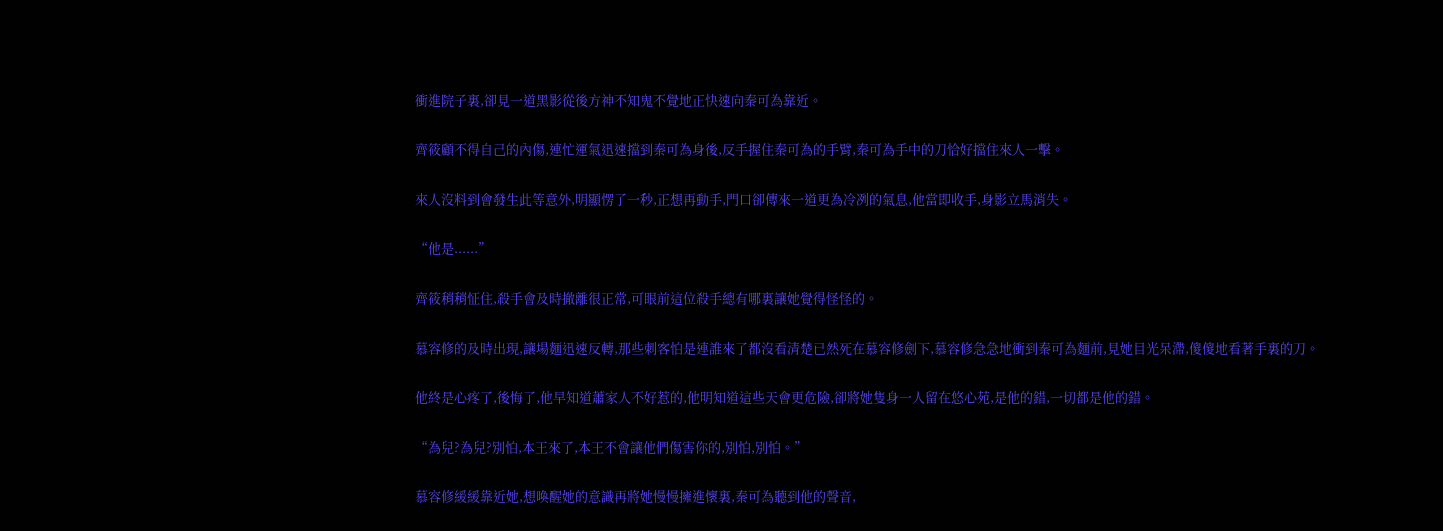衝進院子裏,卻見一道黑影從後方神不知鬼不覺地正快速向秦可為靠近。

齊筱顧不得自己的內傷,連忙運氣迅速擋到秦可為身後,反手握住秦可為的手臂,秦可為手中的刀恰好擋住來人一擊。

來人沒料到會發生此等意外,明顯愣了一秒,正想再動手,門口卻傳來一道更為冷冽的氣息,他當即收手,身影立馬消失。

“他是......”

齊筱稍稍怔住,殺手會及時撤離很正常,可眼前這位殺手總有哪裏讓她覺得怪怪的。

慕容修的及時出現,讓場麵迅速反轉,那些刺客怕是連誰來了都沒看清楚已然死在慕容修劍下,慕容修急急地衝到秦可為麵前,見她目光呆滯,傻傻地看著手裏的刀。

他終是心疼了,後悔了,他早知道蕭家人不好惹的,他明知道這些天會更危險,卻將她隻身一人留在悠心苑,是他的錯,一切都是他的錯。

“為兒?為兒?別怕,本王來了,本王不會讓他們傷害你的,別怕,別怕。”

慕容修緩緩靠近她,想喚醒她的意識再將她慢慢擁進懷裏,秦可為聽到他的聲音,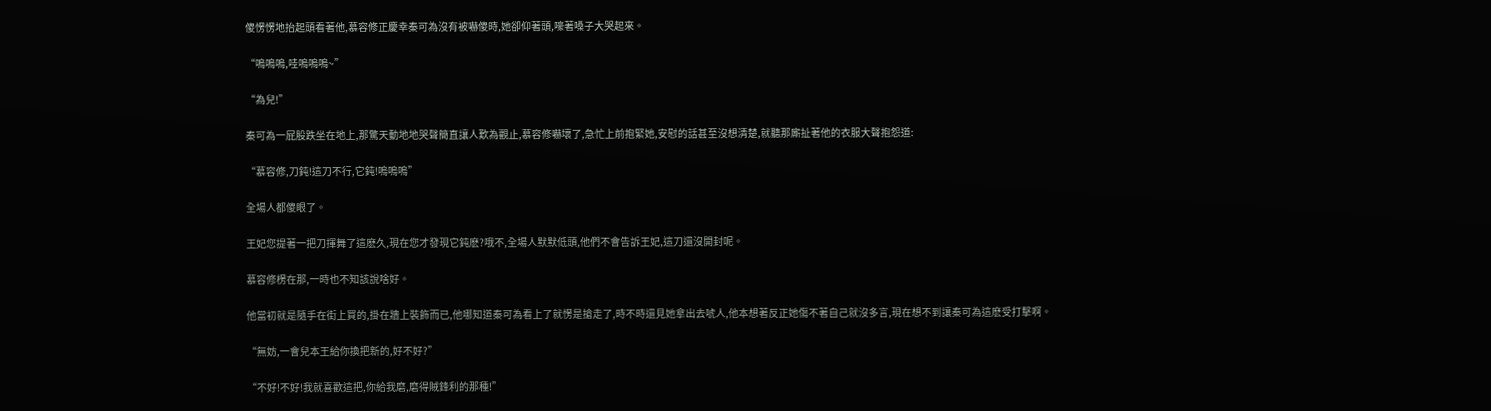傻愣愣地抬起頭看著他,慕容修正慶幸秦可為沒有被嚇傻時,她卻仰著頭,嚎著嗓子大哭起來。

“嗚嗚嗚,哇嗚嗚嗚~”

“為兒!”

秦可為一屁股跌坐在地上,那驚天動地地哭聲簡直讓人歎為觀止,慕容修嚇壞了,急忙上前抱緊她,安慰的話甚至沒想清楚,就聽那廝扯著他的衣服大聲抱怨道:

“慕容修,刀鈍!這刀不行,它鈍!嗚嗚嗚”

全場人都傻眼了。

王妃您提著一把刀揮舞了這麽久,現在您才發現它鈍麽?哦不,全場人默默低頭,他們不會告訴王妃,這刀還沒開封呢。

慕容修楞在那,一時也不知該說啥好。

他當初就是隨手在街上買的,掛在牆上裝飾而已,他哪知道秦可為看上了就愣是搶走了,時不時還見她拿出去唬人,他本想著反正她傷不著自己就沒多言,現在想不到讓秦可為這麽受打擊啊。

“無妨,一會兒本王給你換把新的,好不好?”

“不好!不好!我就喜歡這把,你給我磨,磨得賊鋒利的那種!”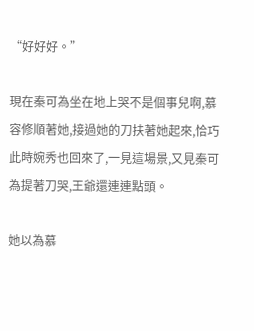“好好好。”

現在秦可為坐在地上哭不是個事兒啊,慕容修順著她,接過她的刀扶著她起來,恰巧此時婉秀也回來了,一見這場景,又見秦可為提著刀哭,王爺還連連點頭。

她以為慕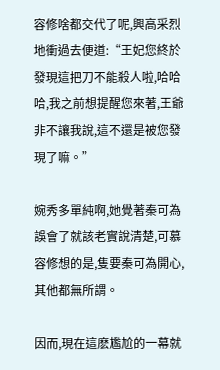容修啥都交代了呢,興高采烈地衝過去便道:“王妃您終於發現這把刀不能殺人啦,哈哈哈,我之前想提醒您來著,王爺非不讓我說,這不還是被您發現了嘛。”

婉秀多單純啊,她覺著秦可為誤會了就該老實說清楚,可慕容修想的是,隻要秦可為開心,其他都無所謂。

因而,現在這麽尷尬的一幕就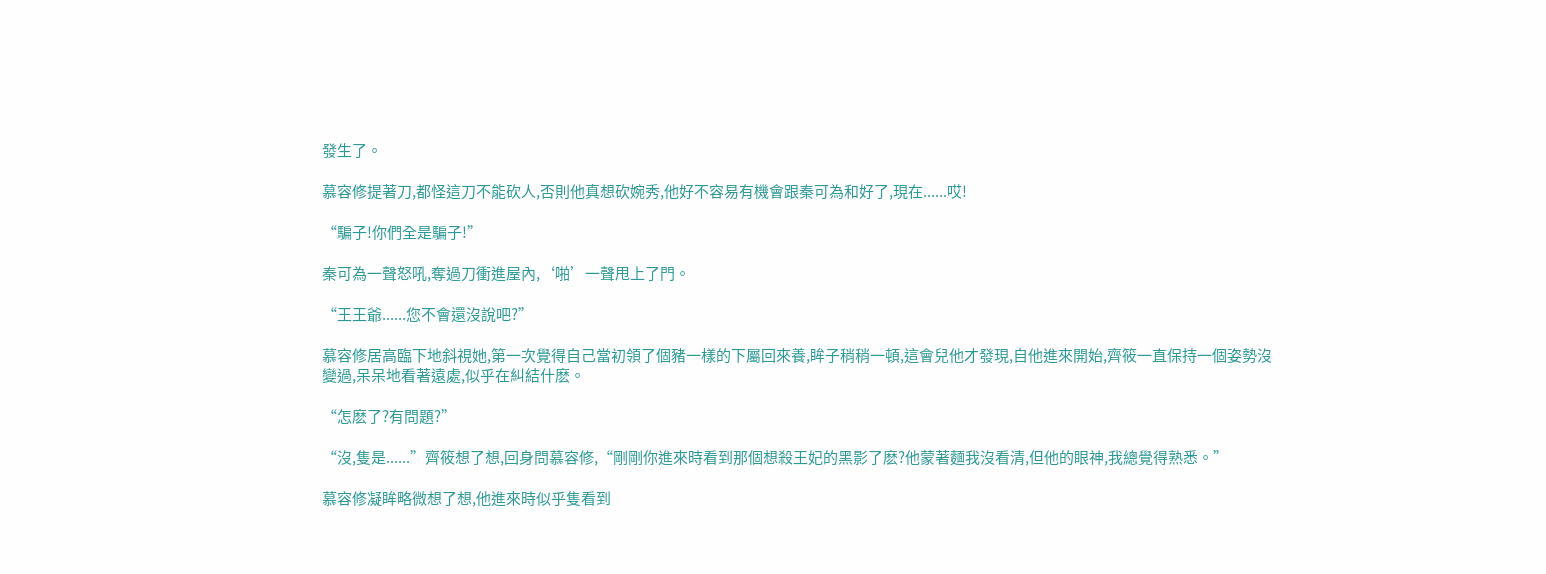發生了。

慕容修提著刀,都怪這刀不能砍人,否則他真想砍婉秀,他好不容易有機會跟秦可為和好了,現在......哎!

“騙子!你們全是騙子!”

秦可為一聲怒吼,奪過刀衝進屋內,‘啪’一聲甩上了門。

“王王爺......您不會還沒說吧?”

慕容修居高臨下地斜視她,第一次覺得自己當初領了個豬一樣的下屬回來養,眸子稍稍一頓,這會兒他才發現,自他進來開始,齊筱一直保持一個姿勢沒變過,呆呆地看著遠處,似乎在糾結什麽。

“怎麽了?有問題?”

“沒,隻是......”齊筱想了想,回身問慕容修,“剛剛你進來時看到那個想殺王妃的黑影了麽?他蒙著麵我沒看清,但他的眼神,我總覺得熟悉。”

慕容修凝眸略微想了想,他進來時似乎隻看到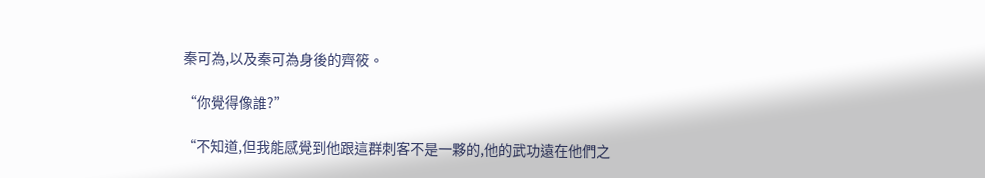秦可為,以及秦可為身後的齊筱。

“你覺得像誰?”

“不知道,但我能感覺到他跟這群刺客不是一夥的,他的武功遠在他們之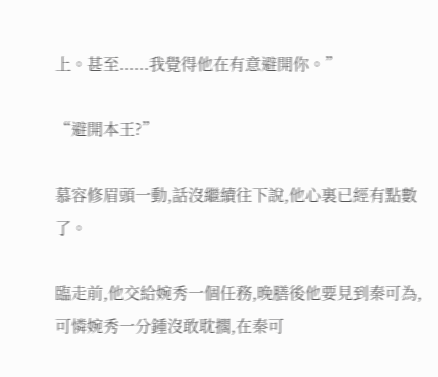上。甚至......我覺得他在有意避開你。”

“避開本王?”

慕容修眉頭一動,話沒繼續往下說,他心裏已經有點數了。

臨走前,他交給婉秀一個任務,晚膳後他要見到秦可為,可憐婉秀一分鍾沒敢耽擱,在秦可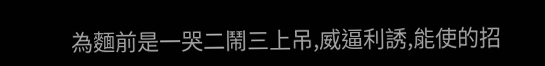為麵前是一哭二鬧三上吊,威逼利誘,能使的招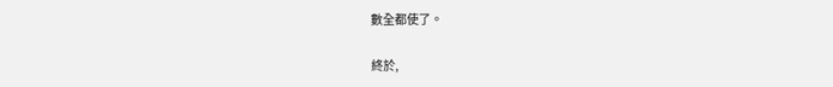數全都使了。

終於,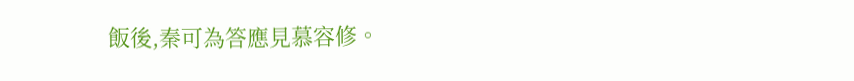飯後,秦可為答應見慕容修。